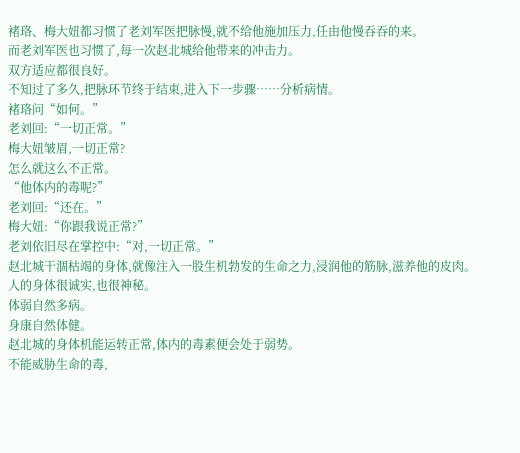褚珞、梅大妞都习惯了老刘军医把脉慢,就不给他施加压力,任由他慢吞吞的来。
而老刘军医也习惯了,每一次赵北城给他带来的冲击力。
双方适应都很良好。
不知过了多久,把脉环节终于结束,进入下一步骤……分析病情。
褚珞问“如何。”
老刘回:“一切正常。”
梅大妞皱眉,一切正常?
怎么就这么不正常。
“他体内的毒呢?”
老刘回:“还在。”
梅大妞:“你跟我说正常?”
老刘依旧尽在掌控中:“对,一切正常。”
赵北城干涸枯竭的身体,就像注入一股生机勃发的生命之力,浸润他的筋脉,滋养他的皮肉。
人的身体很诚实,也很神秘。
体弱自然多病。
身康自然体健。
赵北城的身体机能运转正常,体内的毒素便会处于弱势。
不能威胁生命的毒,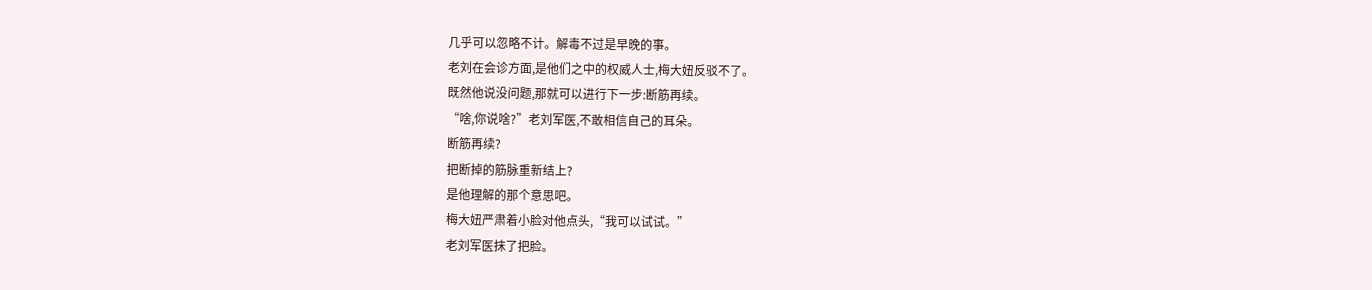几乎可以忽略不计。解毒不过是早晚的事。
老刘在会诊方面,是他们之中的权威人士,梅大妞反驳不了。
既然他说没问题,那就可以进行下一步:断筋再续。
“啥,你说啥?”老刘军医,不敢相信自己的耳朵。
断筋再续?
把断掉的筋脉重新结上?
是他理解的那个意思吧。
梅大妞严肃着小脸对他点头,“我可以试试。”
老刘军医抹了把脸。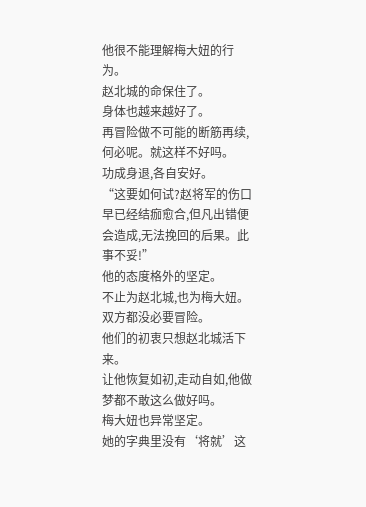他很不能理解梅大妞的行为。
赵北城的命保住了。
身体也越来越好了。
再冒险做不可能的断筋再续,何必呢。就这样不好吗。
功成身退,各自安好。
“这要如何试?赵将军的伤口早已经结痂愈合,但凡出错便会造成,无法挽回的后果。此事不妥!”
他的态度格外的坚定。
不止为赵北城,也为梅大妞。
双方都没必要冒险。
他们的初衷只想赵北城活下来。
让他恢复如初,走动自如,他做梦都不敢这么做好吗。
梅大妞也异常坚定。
她的字典里没有‘将就’这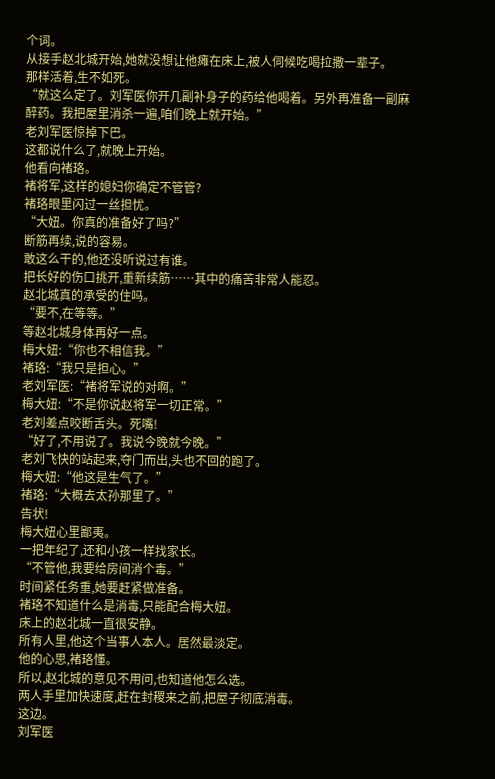个词。
从接手赵北城开始,她就没想让他瘫在床上,被人伺候吃喝拉撒一辈子。
那样活着,生不如死。
“就这么定了。刘军医你开几副补身子的药给他喝着。另外再准备一副麻醉药。我把屋里消杀一遍,咱们晚上就开始。”
老刘军医惊掉下巴。
这都说什么了,就晚上开始。
他看向褚珞。
褚将军,这样的媳妇你确定不管管?
褚珞眼里闪过一丝担忧。
“大妞。你真的准备好了吗?”
断筋再续,说的容易。
敢这么干的,他还没听说过有谁。
把长好的伤口挑开,重新续筋……其中的痛苦非常人能忍。
赵北城真的承受的住吗。
“要不,在等等。”
等赵北城身体再好一点。
梅大妞:“你也不相信我。”
褚珞:“我只是担心。”
老刘军医:“褚将军说的对啊。”
梅大妞:“不是你说赵将军一切正常。”
老刘差点咬断舌头。死嘴!
“好了,不用说了。我说今晚就今晚。”
老刘飞快的站起来,夺门而出,头也不回的跑了。
梅大妞:“他这是生气了。”
褚珞:“大概去太孙那里了。”
告状!
梅大妞心里鄙夷。
一把年纪了,还和小孩一样找家长。
“不管他,我要给房间消个毒。”
时间紧任务重,她要赶紧做准备。
褚珞不知道什么是消毒,只能配合梅大妞。
床上的赵北城一直很安静。
所有人里,他这个当事人本人。居然最淡定。
他的心思,褚珞懂。
所以,赵北城的意见不用问,也知道他怎么选。
两人手里加快速度,赶在封稷来之前,把屋子彻底消毒。
这边。
刘军医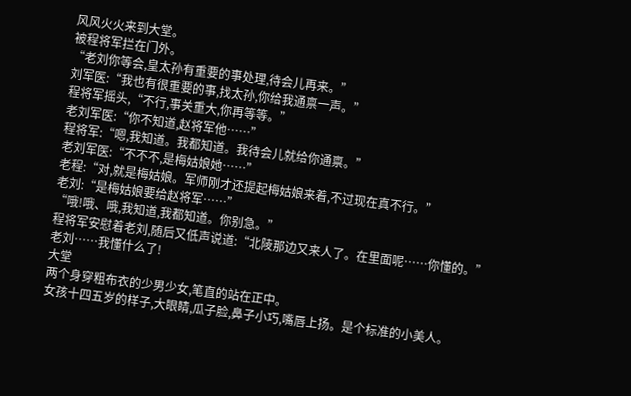风风火火来到大堂。
被程将军拦在门外。
“老刘你等会,皇太孙有重要的事处理,待会儿再来。”
刘军医:“我也有很重要的事,找太孙,你给我通禀一声。”
程将军摇头,“不行,事关重大,你再等等。”
老刘军医:“你不知道,赵将军他……”
程将军:“嗯,我知道。我都知道。我待会儿就给你通禀。”
老刘军医:“不不不,是梅姑娘她……”
老程:“对,就是梅姑娘。军师刚才还提起梅姑娘来着,不过现在真不行。”
老刘:“是梅姑娘要给赵将军……”
“哦!哦、哦,我知道,我都知道。你别急。”
程将军安慰着老刘,随后又低声说道:“北陵那边又来人了。在里面呢……你懂的。”
老刘……我懂什么了!
大堂
两个身穿粗布衣的少男少女,笔直的站在正中。
女孩十四五岁的样子,大眼睛,瓜子脸,鼻子小巧,嘴唇上扬。是个标准的小美人。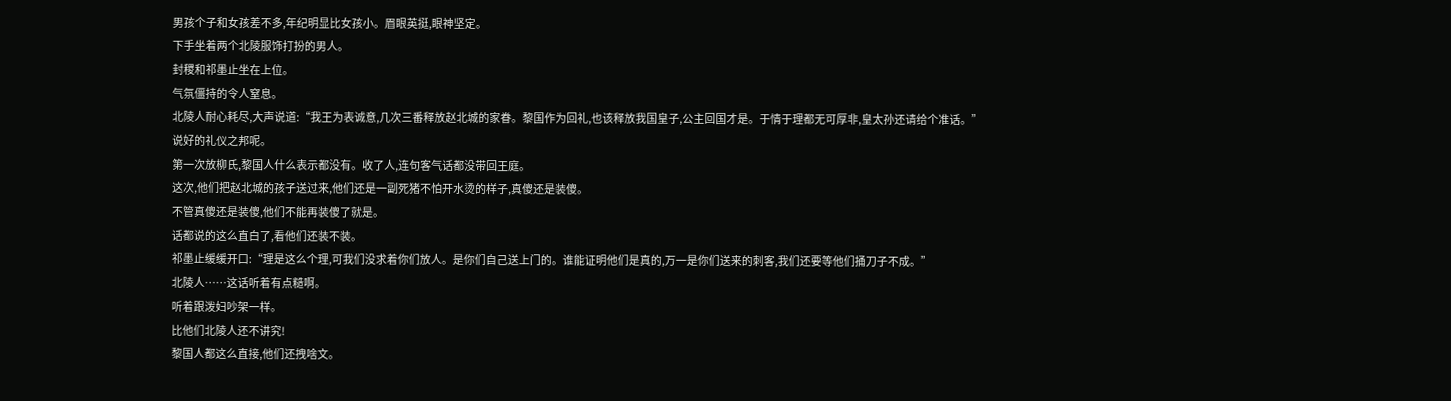男孩个子和女孩差不多,年纪明显比女孩小。眉眼英挺,眼神坚定。
下手坐着两个北陵服饰打扮的男人。
封稷和祁墨止坐在上位。
气氛僵持的令人窒息。
北陵人耐心耗尽,大声说道:“我王为表诚意,几次三番释放赵北城的家眷。黎国作为回礼,也该释放我国皇子,公主回国才是。于情于理都无可厚非,皇太孙还请给个准话。”
说好的礼仪之邦呢。
第一次放柳氏,黎国人什么表示都没有。收了人,连句客气话都没带回王庭。
这次,他们把赵北城的孩子送过来,他们还是一副死猪不怕开水烫的样子,真傻还是装傻。
不管真傻还是装傻,他们不能再装傻了就是。
话都说的这么直白了,看他们还装不装。
祁墨止缓缓开口:“理是这么个理,可我们没求着你们放人。是你们自己送上门的。谁能证明他们是真的,万一是你们送来的刺客,我们还要等他们捅刀子不成。”
北陵人……这话听着有点糙啊。
听着跟泼妇吵架一样。
比他们北陵人还不讲究!
黎国人都这么直接,他们还拽啥文。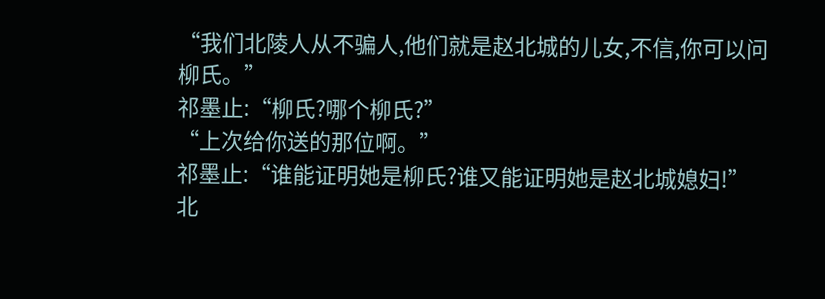“我们北陵人从不骗人,他们就是赵北城的儿女,不信,你可以问柳氏。”
祁墨止:“柳氏?哪个柳氏?”
“上次给你送的那位啊。”
祁墨止:“谁能证明她是柳氏?谁又能证明她是赵北城媳妇!”
北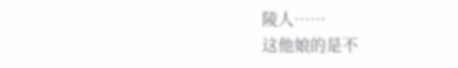陵人……
这他娘的是不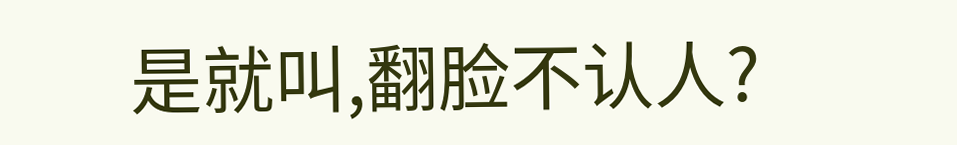是就叫,翻脸不认人?